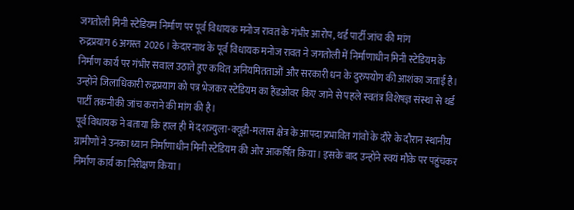जगतोली मिनी स्टेडियम निर्माण पर पूर्व विधायक मनोज रावत के गंभीर आरोप, थर्ड पार्टी जांच की मांग
रुद्रप्रयाग 6 अगस्त 2026। केदारनाथ के पूर्व विधायक मनोज रावत ने जगतोली में निर्माणाधीन मिनी स्टेडियम के निर्माण कार्य पर गंभीर सवाल उठाते हुए कथित अनियमितताओं और सरकारी धन के दुरुपयोग की आशंका जताई है। उन्होंने जिलाधिकारी रुद्रप्रयाग को पत्र भेजकर स्टेडियम का हैंडओवर किए जाने से पहले स्वतंत्र विशेषज्ञ संस्था से थर्ड पार्टी तकनीकी जांच कराने की मांग की है।
पूर्व विधायक ने बताया कि हाल ही में दशज्युला-क्यूडी-मलास क्षेत्र के आपदा प्रभावित गांवों के दौरे के दौरान स्थानीय ग्रामीणों ने उनका ध्यान निर्माणाधीन मिनी स्टेडियम की ओर आकर्षित किया। इसके बाद उन्होंने स्वयं मौके पर पहुंचकर निर्माण कार्य का निरीक्षण किया।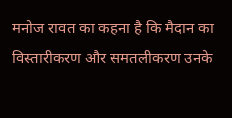मनोज रावत का कहना है कि मैदान का विस्तारीकरण और समतलीकरण उनके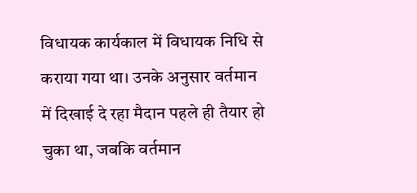विधायक कार्यकाल में विधायक निधि से कराया गया था। उनके अनुसार वर्तमान में दिखाई दे रहा मैदान पहले ही तैयार हो चुका था, जबकि वर्तमान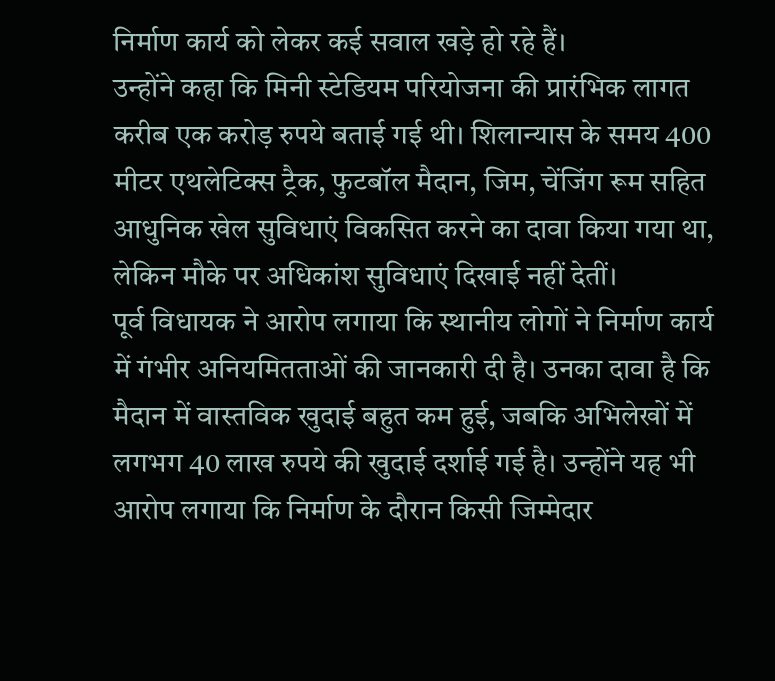निर्माण कार्य को लेकर कई सवाल खड़े हो रहे हैं।
उन्होंने कहा कि मिनी स्टेडियम परियोजना की प्रारंभिक लागत करीब एक करोड़ रुपये बताई गई थी। शिलान्यास के समय 400 मीटर एथलेटिक्स ट्रैक, फुटबॉल मैदान, जिम, चेंजिंग रूम सहित आधुनिक खेल सुविधाएं विकसित करने का दावा किया गया था, लेकिन मौके पर अधिकांश सुविधाएं दिखाई नहीं देतीं।
पूर्व विधायक ने आरोप लगाया कि स्थानीय लोगों ने निर्माण कार्य में गंभीर अनियमितताओं की जानकारी दी है। उनका दावा है कि मैदान में वास्तविक खुदाई बहुत कम हुई, जबकि अभिलेखों में लगभग 40 लाख रुपये की खुदाई दर्शाई गई है। उन्होंने यह भी आरोप लगाया कि निर्माण के दौरान किसी जिम्मेदार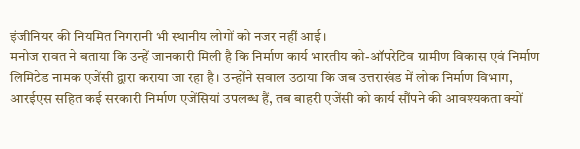इंजीनियर की नियमित निगरानी भी स्थानीय लोगों को नजर नहीं आई।
मनोज रावत ने बताया कि उन्हें जानकारी मिली है कि निर्माण कार्य भारतीय को-ऑपरेटिव ग्रामीण विकास एवं निर्माण लिमिटेड नामक एजेंसी द्वारा कराया जा रहा है। उन्होंने सवाल उठाया कि जब उत्तराखंड में लोक निर्माण विभाग, आरईएस सहित कई सरकारी निर्माण एजेंसियां उपलब्ध हैं, तब बाहरी एजेंसी को कार्य सौंपने की आवश्यकता क्यों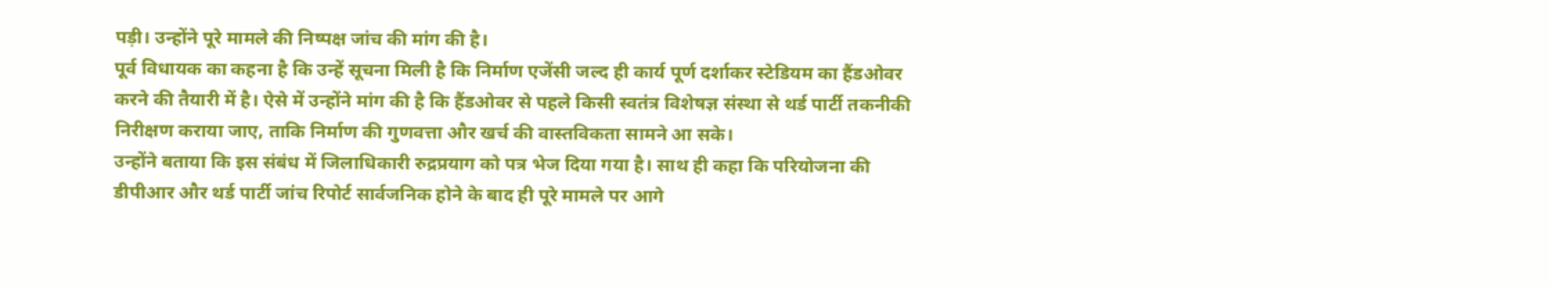पड़ी। उन्होंने पूरे मामले की निष्पक्ष जांच की मांग की है।
पूर्व विधायक का कहना है कि उन्हें सूचना मिली है कि निर्माण एजेंसी जल्द ही कार्य पूर्ण दर्शाकर स्टेडियम का हैंडओवर करने की तैयारी में है। ऐसे में उन्होंने मांग की है कि हैंडओवर से पहले किसी स्वतंत्र विशेषज्ञ संस्था से थर्ड पार्टी तकनीकी निरीक्षण कराया जाए, ताकि निर्माण की गुणवत्ता और खर्च की वास्तविकता सामने आ सके।
उन्होंने बताया कि इस संबंध में जिलाधिकारी रुद्रप्रयाग को पत्र भेज दिया गया है। साथ ही कहा कि परियोजना की डीपीआर और थर्ड पार्टी जांच रिपोर्ट सार्वजनिक होने के बाद ही पूरे मामले पर आगे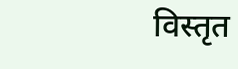विस्तृत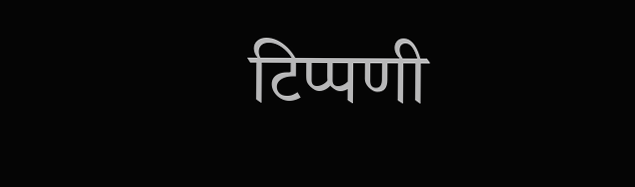टिप्पणी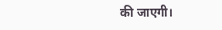की जाएगी।